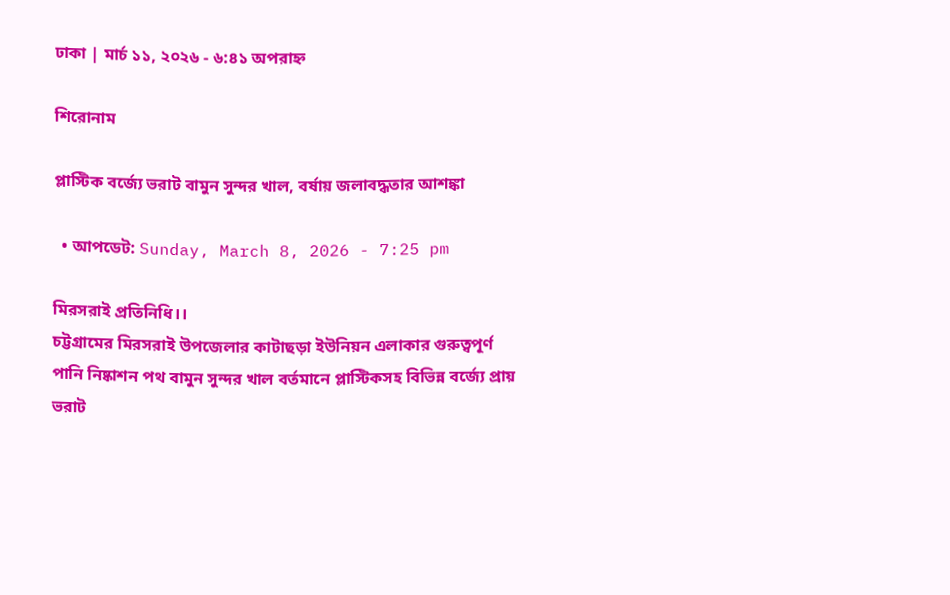ঢাকা | মার্চ ১১, ২০২৬ - ৬:৪১ অপরাহ্ন

শিরোনাম

প্লাস্টিক বর্জ্যে ভরাট বামুন সুন্দর খাল, বর্ষায় জলাবদ্ধতার আশঙ্কা

  • আপডেট: Sunday, March 8, 2026 - 7:25 pm

মিরসরাই প্রতিনিধি।।
চট্টগ্রামের মিরসরাই উপজেলার কাটাছড়া ইউনিয়ন এলাকার গুরুত্বপূর্ণ পানি নিষ্কাশন পথ বামুন সুন্দর খাল বর্তমানে প্লাস্টিকসহ বিভিন্ন বর্জ্যে প্রায় ভরাট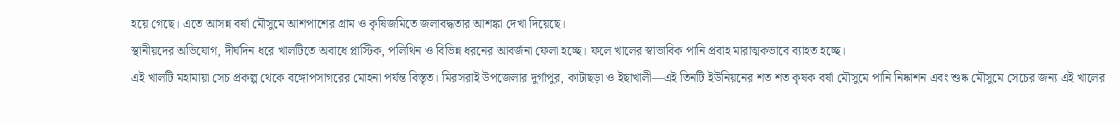হয়ে গেছে। এতে আসন্ন বর্ষা মৌসুমে আশপাশের গ্রাম ও কৃষিজমিতে জলাবদ্ধতার আশঙ্কা দেখা দিয়েছে।
স্থানীয়দের অভিযোগ, দীর্ঘদিন ধরে খালটিতে অবাধে প্লাস্টিক, পলিথিন ও বিভিন্ন ধরনের আবর্জনা ফেলা হচ্ছে। ফলে খালের স্বাভাবিক পানি প্রবাহ মারাত্মকভাবে ব্যাহত হচ্ছে।
এই খালটি মহামায়া সেচ প্রকল্প থেকে বঙ্গোপসাগরের মোহনা পর্যন্ত বিস্তৃত। মিরসরাই উপজেলার দুর্গাপুর, কাটাছড়া ও ইছাখালী—এই তিনটি ইউনিয়নের শত শত কৃষক বর্ষা মৌসুমে পানি নিষ্কাশন এবং শুষ্ক মৌসুমে সেচের জন্য এই খালের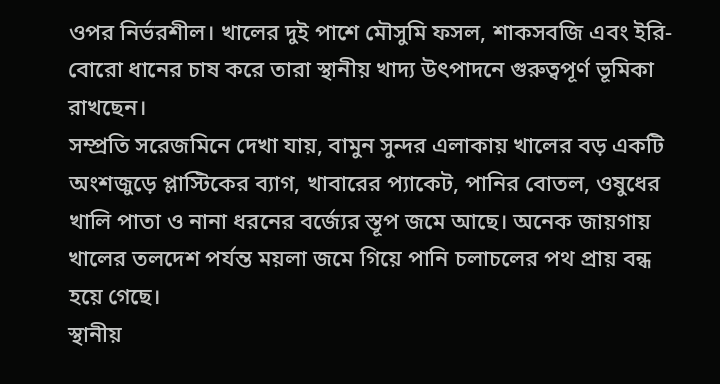ওপর নির্ভরশীল। খালের দুই পাশে মৌসুমি ফসল, শাকসবজি এবং ইরি-বোরো ধানের চাষ করে তারা স্থানীয় খাদ্য উৎপাদনে গুরুত্বপূর্ণ ভূমিকা রাখছেন।
সম্প্রতি সরেজমিনে দেখা যায়, বামুন সুন্দর এলাকায় খালের বড় একটি অংশজুড়ে প্লাস্টিকের ব্যাগ, খাবারের প্যাকেট, পানির বোতল, ওষুধের খালি পাতা ও নানা ধরনের বর্জ্যের স্তূপ জমে আছে। অনেক জায়গায় খালের তলদেশ পর্যন্ত ময়লা জমে গিয়ে পানি চলাচলের পথ প্রায় বন্ধ হয়ে গেছে।
স্থানীয়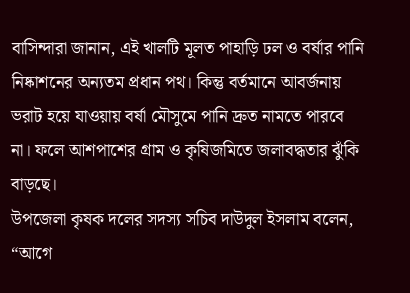বাসিন্দারা জানান, এই খালটি মূলত পাহাড়ি ঢল ও বর্ষার পানি নিষ্কাশনের অন্যতম প্রধান পথ। কিন্তু বর্তমানে আবর্জনায় ভরাট হয়ে যাওয়ায় বর্ষা মৌসুমে পানি দ্রুত নামতে পারবে না। ফলে আশপাশের গ্রাম ও কৃষিজমিতে জলাবদ্ধতার ঝুঁকি বাড়ছে।
উপজেলা কৃষক দলের সদস্য সচিব দাউদুল ইসলাম বলেন, “আগে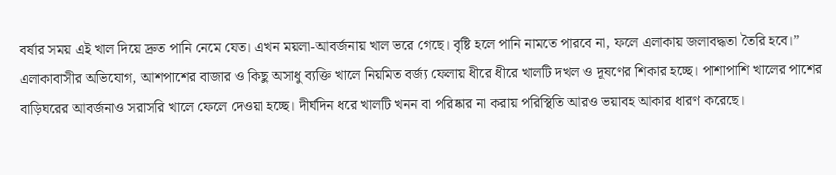বর্ষার সময় এই খাল দিয়ে দ্রুত পানি নেমে যেত। এখন ময়লা-আবর্জনায় খাল ভরে গেছে। বৃষ্টি হলে পানি নামতে পারবে না, ফলে এলাকায় জলাবদ্ধতা তৈরি হবে।”
এলাকাবাসীর অভিযোগ, আশপাশের বাজার ও কিছু অসাধু ব্যক্তি খালে নিয়মিত বর্জ্য ফেলায় ধীরে ধীরে খালটি দখল ও দূষণের শিকার হচ্ছে। পাশাপাশি খালের পাশের বাড়িঘরের আবর্জনাও সরাসরি খালে ফেলে দেওয়া হচ্ছে। দীর্ঘদিন ধরে খালটি খনন বা পরিষ্কার না করায় পরিস্থিতি আরও ভয়াবহ আকার ধারণ করেছে।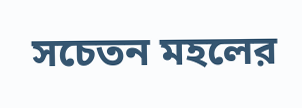সচেতন মহলের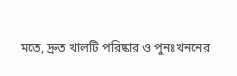মতে, দ্রুত খালটি পরিষ্কার ও পুনঃখননের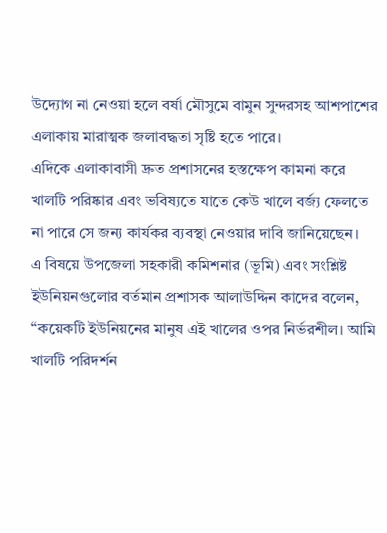উদ্যোগ না নেওয়া হলে বর্ষা মৌসুমে বামুন সুন্দরসহ আশপাশের এলাকায় মারাত্মক জলাবদ্ধতা সৃষ্টি হতে পারে।
এদিকে এলাকাবাসী দ্রুত প্রশাসনের হস্তক্ষেপ কামনা করে খালটি পরিষ্কার এবং ভবিষ্যতে যাতে কেউ খালে বর্জ্য ফেলতে না পারে সে জন্য কার্যকর ব্যবস্থা নেওয়ার দাবি জানিয়েছেন।
এ বিষয়ে উপজেলা সহকারী কমিশনার (ভূমি) এবং সংশ্লিষ্ট ইউনিয়নগুলোর বর্তমান প্রশাসক আলাউদ্দিন কাদের বলেন, “কয়েকটি ইউনিয়নের মানুষ এই খালের ওপর নির্ভরশীল। আমি খালটি পরিদর্শন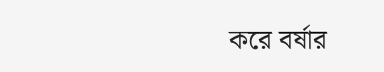করে বর্ষার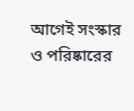আগেই সংস্কার ও পরিষ্কারের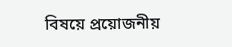বিষয়ে প্রয়োজনীয়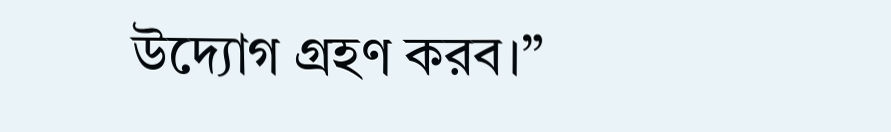উদ্যোগ গ্রহণ করব।”